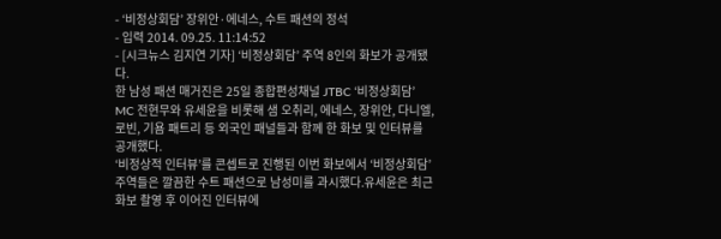- ‘비정상회담’ 장위안·에네스, 수트 패션의 정석
- 입력 2014. 09.25. 11:14:52
- [시크뉴스 김지연 기자] ‘비정상회담’ 주역 8인의 화보가 공개됐다.
한 남성 패션 매거진은 25일 종합편성채널 JTBC ‘비정상회담’ MC 전현무와 유세윤을 비롯해 샘 오취리, 에네스, 장위안, 다니엘, 로빈, 기욤 패트리 등 외국인 패널들과 함께 한 화보 및 인터뷰를 공개했다.
‘비정상적 인터뷰’를 콘셉트로 진행된 이번 화보에서 ‘비정상회담’ 주역들은 깔끔한 수트 패션으로 남성미를 과시했다.유세윤은 최근 화보 촬영 후 이어진 인터뷰에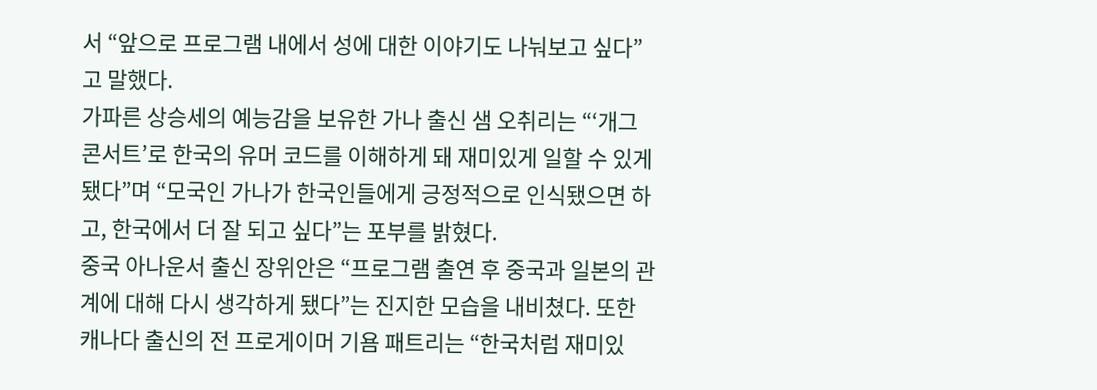서 “앞으로 프로그램 내에서 성에 대한 이야기도 나눠보고 싶다”고 말했다.
가파른 상승세의 예능감을 보유한 가나 출신 샘 오취리는 “‘개그콘서트’로 한국의 유머 코드를 이해하게 돼 재미있게 일할 수 있게 됐다”며 “모국인 가나가 한국인들에게 긍정적으로 인식됐으면 하고, 한국에서 더 잘 되고 싶다”는 포부를 밝혔다.
중국 아나운서 출신 장위안은 “프로그램 출연 후 중국과 일본의 관계에 대해 다시 생각하게 됐다”는 진지한 모습을 내비쳤다. 또한 캐나다 출신의 전 프로게이머 기욤 패트리는 “한국처럼 재미있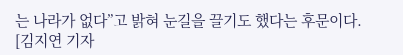는 나라가 없다”고 밝혀 눈길을 끌기도 했다는 후문이다.
[김지연 기자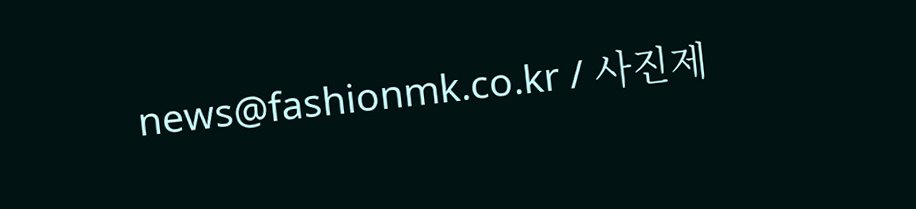news@fashionmk.co.kr / 사진제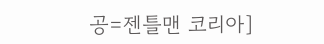공=젠틀맨 코리아]